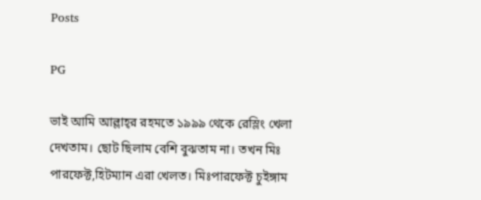Posts

PG

ভাই আমি আল্লাহ্‌র রহমতে ১৯৯৯ থেকে রেস্লিং খেলা দেখতাম। ছোট ছিলাম বেশি বুঝতাম না। তখন মিঃ পারফেক্ট,হিটম্যান এরা খেলত। মিঃপারফেক্ট চুইঙ্গাম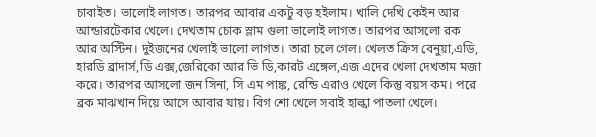চাবাইত। ভালোই লাগত। তারপর আবার একটু বড় হইলাম। খালি দেখি কেইন আর আন্ডারটেকার খেলে। দেখতাম চোক স্লাম গুলা ভালোই লাগত। তারপর আসলো রক আর অস্টিন। দুইজনের খেলাই ভালো লাগত। তারা চলে গেল। খেলত ক্রিস বেনুয়া,এডি, হারডি ব্রাদার্স,ডি এক্স,জেরিকো আর ভি ডি,কারট এঙ্গেল,এজ এদের খেলা দেখতাম মজা করে। তারপর আসলো জন সিনা, সি এম পাঙ্ক, রেন্ডি এরাও খেলে কিন্তু বয়স কম। পরে ব্রক মাঝখান দিয়ে আসে আবার যায়। বিগ শো খেলে সবাই হাল্কা পাতলা খেলে।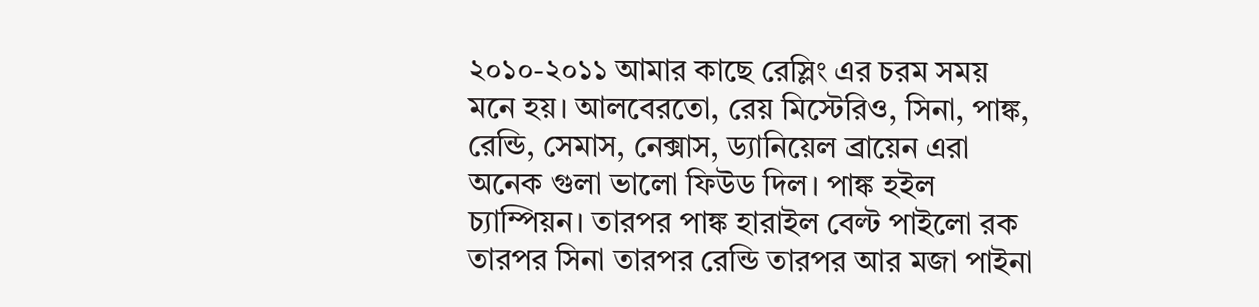২০১০-২০১১ আমার কাছে রেস্লিং এর চরম সময় মনে হয়। আলবেরতো, রেয় মিস্টেরিও, সিনা, পাঙ্ক, রেন্ডি, সেমাস, নেক্সাস, ড্যানিয়েল ব্রায়েন এরা অনেক গুলা ভালো ফিউড দিল। পাঙ্ক হইল চ্যাম্পিয়ন। তারপর পাঙ্ক হারাইল বেল্ট পাইলো রক তারপর সিনা তারপর রেন্ডি তারপর আর মজা পাইনা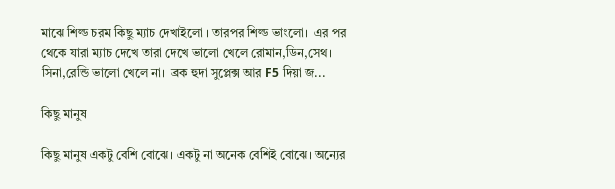মাঝে শিল্ড চরম কিছু ম্যাচ দেখাইলো । তারপর শিল্ড ভাংলো।  এর পর থেকে যারা ম্যাচ দেখে তারা দেখে ভালো খেলে রোমান,ডিন,সেথ। সিনা,রেন্ডি ভালো খেলে না।  ব্রক হুদা সুপ্লেক্স আর F5 দিয়া জ...

কিছু মানুষ

কিছু মানুষ একটু বেশি বোঝে। একটু না অনেক বেশিই বোঝে। অন্যের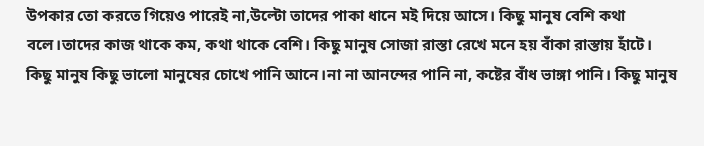উপকার তো করতে গিয়েও পারেই না,উল্টো তাদের পাকা ধানে মই দিয়ে আসে। কিছু মানুষ বেশি কথা বলে।তাদের কাজ থাকে কম, কথা থাকে বেশি। কিছু মানুষ সোজা রাস্তা রেখে মনে হয় বাঁকা রাস্তায় হাঁটে। কিছু মানুষ কিছু ভালো মানুষের চোখে পানি আনে।না না আনন্দের পানি না, কষ্টের বাঁধ ভাঙ্গা পানি। কিছু মানুষ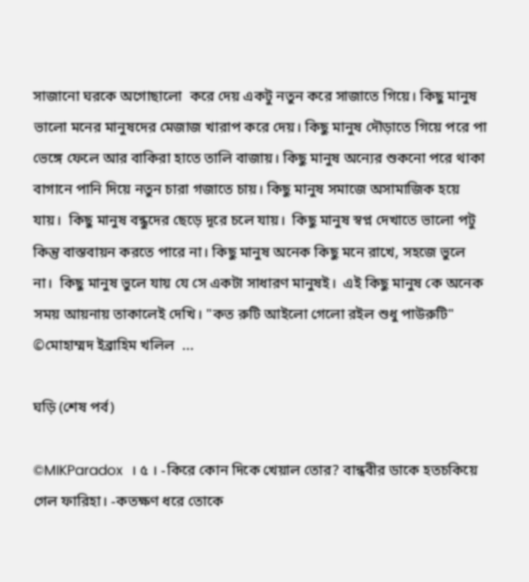সাজানো ঘরকে অগোছালো  করে দেয় একটু নতুন করে সাজাতে গিয়ে। কিছু মানুষ ভালো মনের মানুষদের মেজাজ খারাপ করে দেয়। কিছু মানুষ দৌড়াতে গিয়ে পরে পা ভেঙ্গে ফেলে আর বাকিরা হাতে তালি বাজায়। কিছু মানুষ অন্যের শুকনো পরে থাকা বাগানে পানি দিয়ে নতুন চারা গজাতে চায়। কিছু মানুষ সমাজে অসামাজিক হয়ে যায়।  কিছু মানুষ বন্ধুদের ছেড়ে দূরে চলে যায়।  কিছু মানুষ স্বপ্ন দেখাতে ভালো পটু কিন্তু বাস্তবায়ন করতে পারে না। কিছু মানুষ অনেক কিছু মনে রাখে, সহজে ভুলে না।  কিছু মানুষ ভুলে যায় যে সে একটা সাধারণ মানুষই।  এই কিছু মানুষ কে অনেক সময় আয়নায় তাকালেই দেখি। "কত রুটি আইলো গেলো রইল শুধু পাউরুটি"  ©মোহাম্মদ ইব্রাহিম খলিল  ...

ঘড়ি (শেষ পর্ব)

©MIKParadox  । ৫ । -কিরে কোন দিকে খেয়াল তোর? বান্ধবীর ডাকে হতচকিয়ে গেল ফারিহা। -কতক্ষণ ধরে তোকে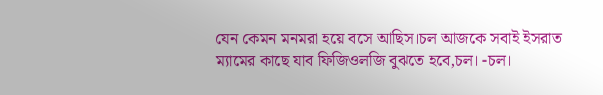যেন কেমন মনমরা হয়ে বসে আছিস।চল আজকে সবাই ইসরাত ম্যামের কাছে যাব ফিজিওলজি বুঝতে হবে,চল। -চল।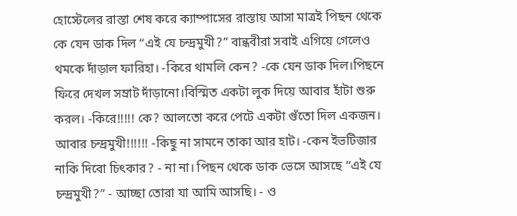হোস্টেলের রাস্তা শেষ করে ক্যাম্পাসের রাস্তায় আসা মাত্রই পিছন থেকে কে যেন ডাক দিল “এই যে চন্দ্রমুখী?” বান্ধবীরা সবাই এগিয়ে গেলেও থমকে দাঁড়াল ফারিহা। -কিরে থামলি কেন? -কে যেন ডাক দিল।পিছনে ফিরে দেখল সম্রাট দাঁড়ানো।বিস্মিত একটা লুক দিয়ে আবার হাঁটা শুরু করল। -কিরে!!!!! কে? আলতো করে পেটে একটা গুঁতো দিল একজন। আবার চন্দ্রমুখী!!!!!! -কিছু না সামনে তাকা আর হাট। -কেন ইভটিজার নাকি দিবো চিৎকার? - না না। পিছন থেকে ডাক ভেসে আসছে “এই যে চন্দ্রমুখী?” - আচ্ছা তোরা যা আমি আসছি। - ও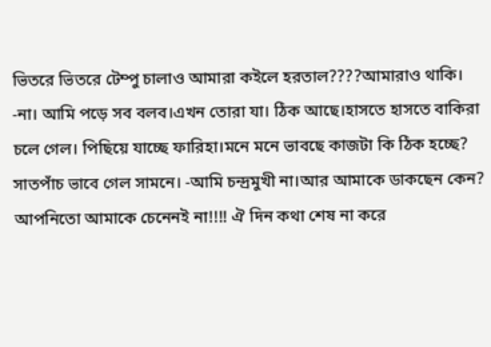ভিতরে ভিতরে টেম্পু চালাও আমারা কইলে হরতাল????আমারাও থাকি। -না। আমি পড়ে সব বলব।এখন তোরা যা। ঠিক আছে।হাসতে হাসতে বাকিরা চলে গেল। পিছিয়ে যাচ্ছে ফারিহা।মনে মনে ভাবছে কাজটা কি ঠিক হচ্ছে? সাতপাঁচ ভাবে গেল সামনে। -আমি চন্দ্রমুখী না।আর আমাকে ডাকছেন কেন? আপনিতো আমাকে চেনেনই না!!!! ঐ দিন কথা শেষ না করে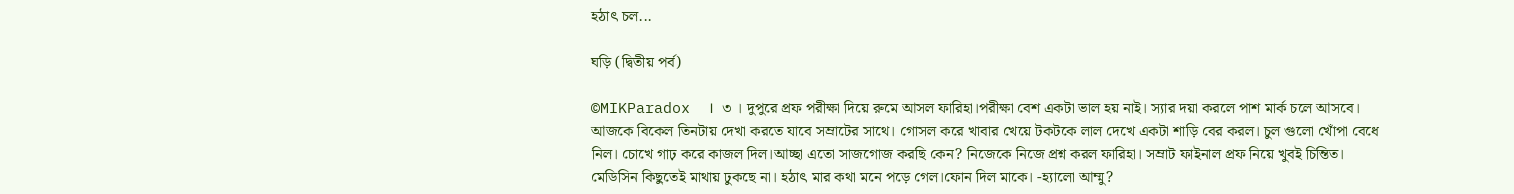হঠাৎ চল...

ঘড়ি (দ্বিতীয় পর্ব)

©MIKParadox  ।  ৩ । দুপুরে প্রফ পরীক্ষা দিয়ে রুমে আসল ফারিহা।পরীক্ষা বেশ একটা ভাল হয় নাই। স্যার দয়া করলে পাশ মার্ক চলে আসবে। আজকে বিকেল তিনটায় দেখা করতে যাবে সম্রাটের সাথে। গোসল করে খাবার খেয়ে টকটকে লাল দেখে একটা শাড়ি বের করল। চুল গুলো খোঁপা বেধে নিল। চোখে গাঢ় করে কাজল দিল।আচ্ছা এতো সাজগোজ করছি কেন? নিজেকে নিজে প্রশ্ন করল ফারিহা। সম্রাট ফাইনাল প্রফ নিয়ে খুবই চিন্তিত। মেডিসিন কিছুতেই মাথায় ঢুকছে না। হঠাৎ মার কথা মনে পড়ে গেল।ফোন দিল মাকে। -হ্যালো আম্মু?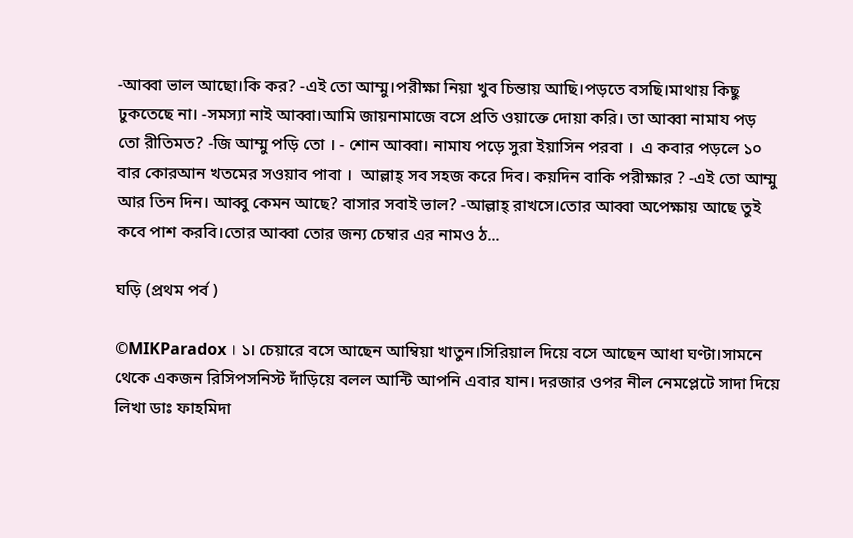-আব্বা ভাল আছো।কি কর? -এই তো আম্মু।পরীক্ষা নিয়া খুব চিন্তায় আছি।পড়তে বসছি।মাথায় কিছু ঢুকতেছে না। -সমস্যা নাই আব্বা।আমি জায়নামাজে বসে প্রতি ওয়াক্তে দোয়া করি। তা আব্বা নামায পড়  তো রীতিমত? -জি আম্মু পড়ি তো । - শোন আব্বা। নামায পড়ে সুরা ইয়াসিন পরবা ।  এ কবার পড়লে ১০ বার কোরআন খতমের সওয়াব পাবা ।  আল্লাহ্‌ সব সহজ করে দিব। কয়দিন বাকি পরীক্ষার ? -এই তো আম্মু আর তিন দিন। আব্বু কেমন আছে? বাসার সবাই ভাল? -আল্লাহ্ রাখসে।তোর আব্বা অপেক্ষায় আছে তুই কবে পাশ করবি।তোর আব্বা তোর জন্য চেম্বার এর নামও ঠ...

ঘড়ি (প্রথম পর্ব )

©MIKParadox । ১। চেয়ারে বসে আছেন আম্বিয়া খাতুন।সিরিয়াল দিয়ে বসে আছেন আধা ঘণ্টা।সামনে থেকে একজন রিসিপসনিস্ট দাঁড়িয়ে বলল আন্টি আপনি এবার যান। দরজার ওপর নীল নেমপ্লেটে সাদা দিয়ে লিখা ডাঃ ফাহমিদা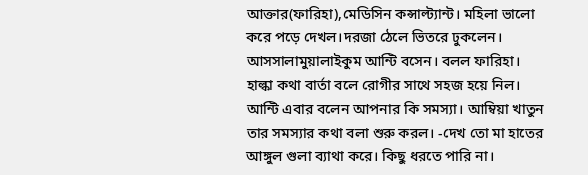আক্তার(ফারিহা),মেডিসিন কন্সাল্ট্যান্ট। মহিলা ভালো করে পড়ে দেখল।দরজা ঠেলে ভিতরে ঢুকলেন। আসসালামুয়ালাইকুম আন্টি বসেন। বলল ফারিহা। হাল্কা কথা বার্তা বলে রোগীর সাথে সহজ হয়ে নিল। আন্টি এবার বলেন আপনার কি সমস্যা। আম্বিয়া খাতুন তার সমস্যার কথা বলা শুরু করল। -দেখ তো মা হাতের আঙ্গুল গুলা ব্যাথা করে। কিছু ধরতে পারি না।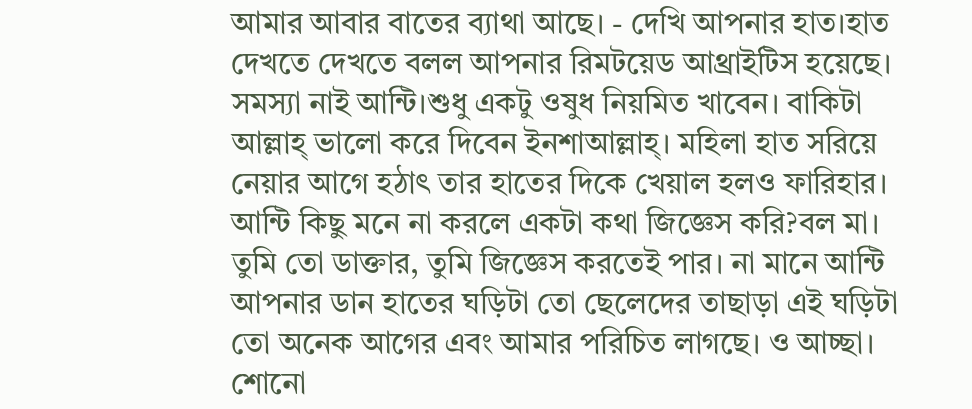আমার আবার বাতের ব্যাথা আছে। - দেখি আপনার হাত।হাত দেখতে দেখতে বলল আপনার রিমটয়েড আথ্রাইটিস হয়েছে। সমস্যা নাই আন্টি।শুধু একটু ওষুধ নিয়মিত খাবেন। বাকিটা আল্লাহ্‌ ভালো করে দিবেন ইনশাআল্লাহ্‌। মহিলা হাত সরিয়ে নেয়ার আগে হঠাৎ তার হাতের দিকে খেয়াল হলও ফারিহার। আন্টি কিছু মনে না করলে একটা কথা জিজ্ঞেস করি?বল মা। তুমি তো ডাক্তার, তুমি জিজ্ঞেস করতেই পার। না মানে আন্টি আপনার ডান হাতের ঘড়িটা তো ছেলেদের তাছাড়া এই ঘড়িটা তো অনেক আগের এবং আমার পরিচিত লাগছে। ও আচ্ছা। শোনো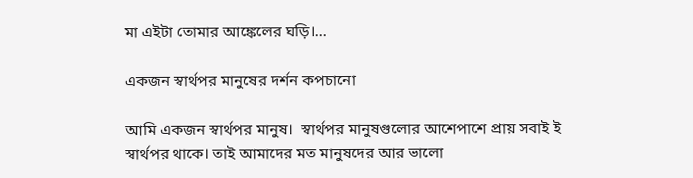মা এইটা তোমার আঙ্কেলের ঘড়ি।...

একজন স্বার্থপর মানুষের দর্শন কপচানো

আমি একজন স্বার্থপর মানুষ।  স্বার্থপর মানুষগুলোর আশেপাশে প্রায় সবাই ই স্বার্থপর থাকে। তাই আমাদের মত মানুষদের আর ভালো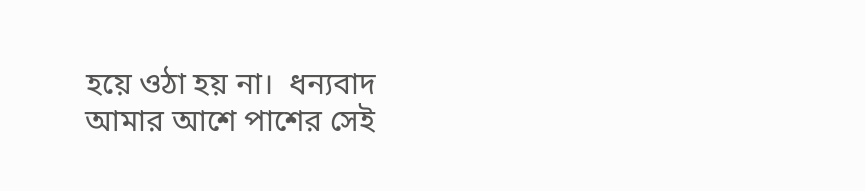হয়ে ওঠা হয় না।  ধন্যবাদ আমার আশে পাশের সেই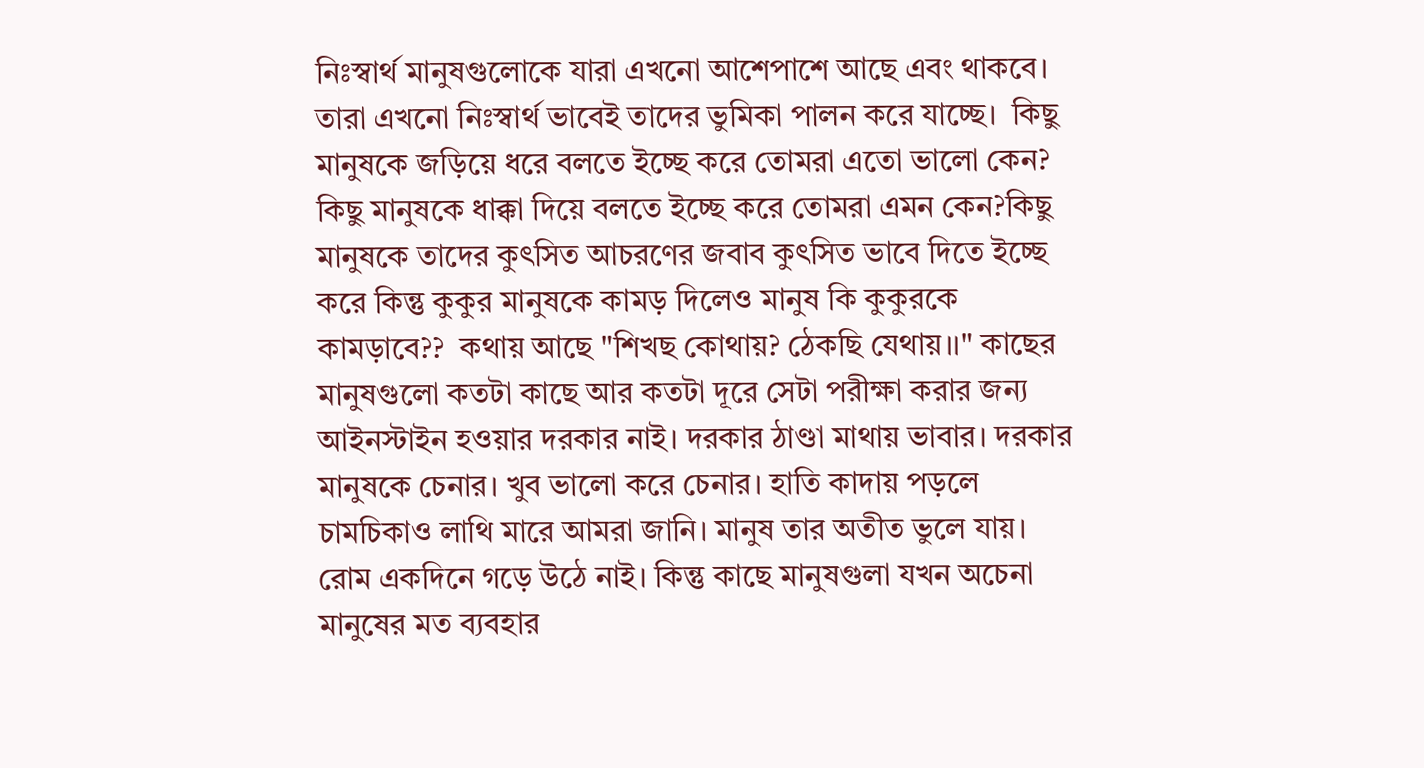নিঃস্বার্থ মানুষগুলোকে যারা এখনো আশেপাশে আছে এবং থাকবে। তারা এখনো নিঃস্বার্থ ভাবেই তাদের ভুমিকা পালন করে যাচ্ছে।  কিছু মানুষকে জড়িয়ে ধরে বলতে ইচ্ছে করে তোমরা এতো ভালো কেন? কিছু মানুষকে ধাক্কা দিয়ে বলতে ইচ্ছে করে তোমরা এমন কেন?কিছু মানুষকে তাদের কুৎসিত আচরণের জবাব কুৎসিত ভাবে দিতে ইচ্ছে করে কিন্তু কুকুর মানুষকে কামড় দিলেও মানুষ কি কুকুরকে কামড়াবে??  কথায় আছে "শিখছ কোথায়? ঠেকছি যেথায়।।" কাছের মানুষগুলো কতটা কাছে আর কতটা দূরে সেটা পরীক্ষা করার জন্য আইনস্টাইন হওয়ার দরকার নাই। দরকার ঠাণ্ডা মাথায় ভাবার। দরকার মানুষকে চেনার। খুব ভালো করে চেনার। হাতি কাদায় পড়লে চামচিকাও লাথি মারে আমরা জানি। মানুষ তার অতীত ভুলে যায়। রোম একদিনে গড়ে উঠে নাই। কিন্তু কাছে মানুষগুলা যখন অচেনা মানুষের মত ব্যবহার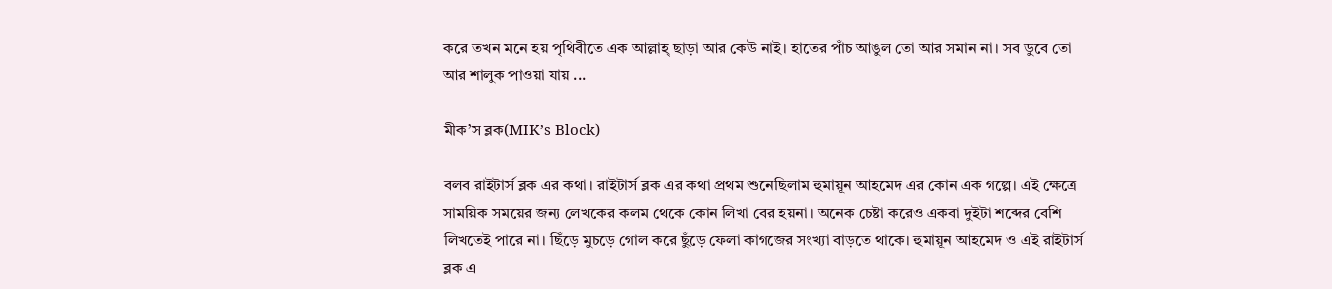করে তখন মনে হয় পৃথিবীতে এক আল্লাহ্‌ ছাড়া আর কেউ নাই। হাতের পাঁচ আঙুল তো আর সমান না। সব ডুবে তো আর শালুক পাওয়া যায় ...

মীক’স ব্লক(MIK’s Block)

বলব রাইটার্স ব্লক এর কথা। রাইটার্স ব্লক এর কথা প্রথম শুনেছিলাম হুমায়ূন আহমেদ এর কোন এক গল্পে। এই ক্ষেত্রে সাময়িক সময়ের জন্য লেখকের কলম থেকে কোন লিখা বের হয়না। অনেক চেষ্টা করেও একবা দুইটা শব্দের বেশি লিখতেই পারে না। ছিঁড়ে মুচড়ে গোল করে ছুঁড়ে ফেলা কাগজের সংখ্যা বাড়তে থাকে। হুমায়ূন আহমেদ ও এই রাইটার্স ব্লক এ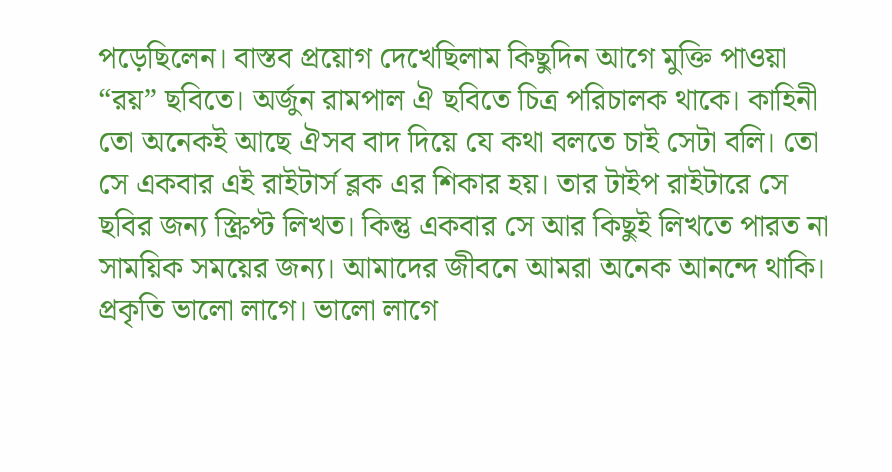পড়েছিলেন। বাস্তব প্রয়োগ দেখেছিলাম কিছুদিন আগে মুক্তি পাওয়া “রয়” ছবিতে। অর্জুন রামপাল ঐ ছবিতে চিত্র পরিচালক থাকে। কাহিনী তো অনেকই আছে ঐসব বাদ দিয়ে যে কথা বলতে চাই সেটা বলি। তো সে একবার এই রাইটার্স ব্লক এর শিকার হয়। তার টাইপ রাইটারে সে ছবির জন্য স্ক্রিপ্ট লিখত। কিন্তু একবার সে আর কিছুই লিখতে পারত না সাময়িক সময়ের জন্য। আমাদের জীবনে আমরা অনেক আনন্দে থাকি। প্রকৃতি ভালো লাগে। ভালো লাগে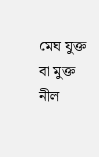মেঘ যুক্ত বা মুক্ত নীল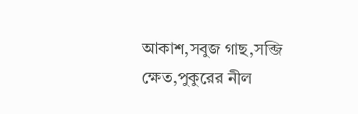আকাশ,সবুজ গাছ,সব্জি ক্ষেত,পুকুরের নীল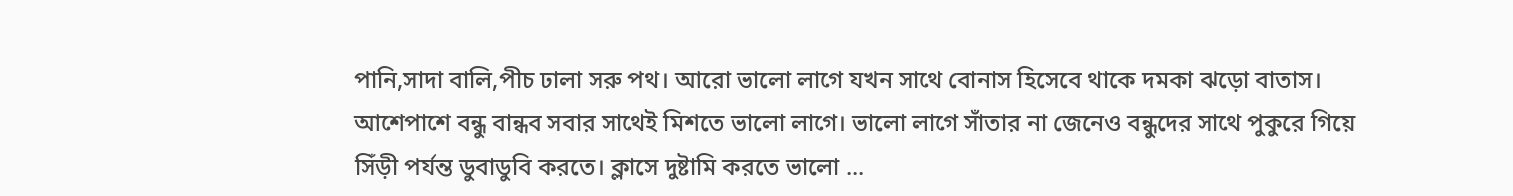পানি,সাদা বালি,পীচ ঢালা সরু পথ। আরো ভালো লাগে যখন সাথে বোনাস হিসেবে থাকে দমকা ঝড়ো বাতাস। আশেপাশে বন্ধু বান্ধব সবার সাথেই মিশতে ভালো লাগে। ভালো লাগে সাঁতার না জেনেও বন্ধুদের সাথে পুকুরে গিয়ে সিঁড়ী পর্যন্ত ডুবাডুবি করতে। ক্লাসে দুষ্টামি করতে ভালো ...